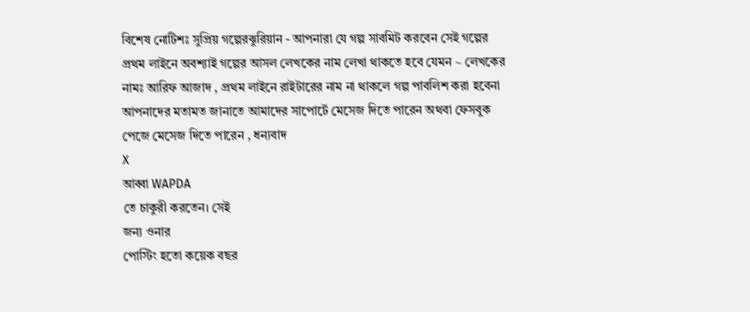বিশেষ নোটিশঃ সুপ্রিয় গল্পেরঝুরিয়ান - আপনারা যে গল্প সাবমিট করবেন সেই গল্পের প্রথম লাইনে অবশ্যাই গল্পের আসল লেখকের নাম লেখা থাকতে হবে যেমন ~ লেখকের নামঃ আরিফ আজাদ , প্রথম লাইনে রাইটারের নাম না থাকলে গল্প পাবলিশ করা হবেনা
আপনাদের মতামত জানাতে আমাদের সাপোর্টে মেসেজ দিতে পারেন অথবা ফেসবুক পেজে মেসেজ দিতে পারেন , ধন্যবাদ
X
আব্বা WAPDA
তে চাকুরী করতেন। সেই
জন্য ওনার
পোস্টিং হতো কয়েক বছর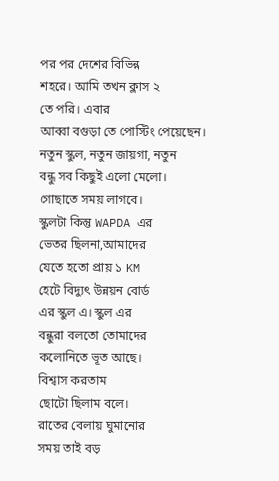পর পর দেশের বিভিন্ন
শহরে। আমি তখন ক্লাস ২
তে পরি। এবার
আব্বা বগুড়া তে পোস্টিং পেয়েছেন।
নতুন স্কুল, নতুন জায়গা, নতুন
বন্ধু সব কিছুই এলো মেলো।
গোছাতে সময় লাগবে।
স্কুলটা কিন্তু WAPDA এর
ভেতর ছিলনা,আমাদের
যেতে হতো প্রায় ১ KM
হেটে বিদ্যুৎ উন্নয়ন বোর্ড
এর স্কুল এ। স্কুল এর
বন্ধুরা বলতো তোমাদের
কলোনিতে ভূত আছে।
বিশ্বাস করতাম
ছোটো ছিলাম বলে।
রাতের বেলায় ঘুমানোর
সময় তাই বড়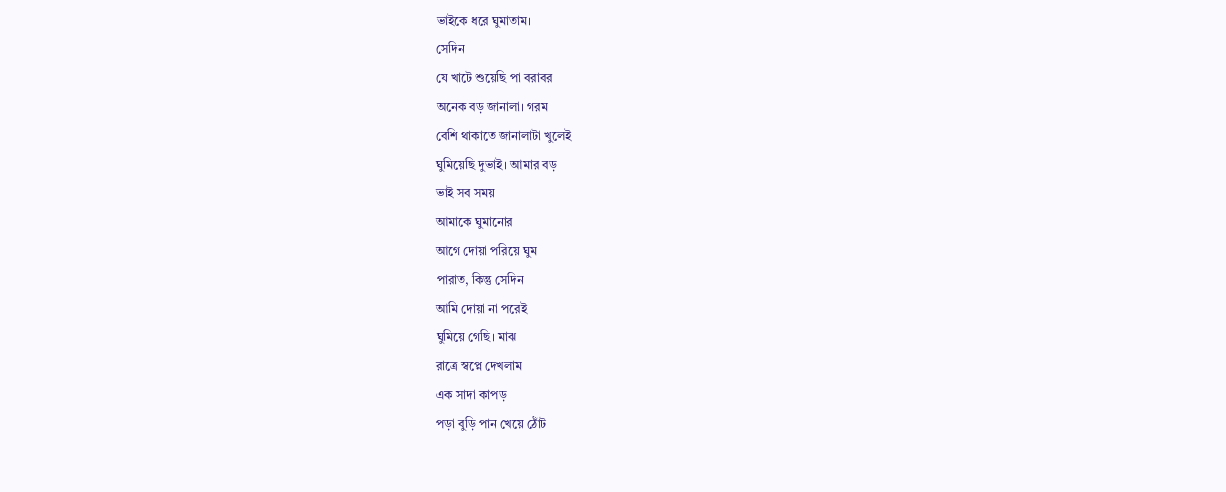ভাইকে ধরে ঘুমাতাম।
সেদিন
যে খাটে শুয়েছি পা বরাবর
অনেক বড় জানালা। গরম
বেশি থাকাতে জানালাটা খুলেই
ঘুমিয়েছি দুভাই। আমার বড়
ভাই সব সময়
আমাকে ঘুমানোর
আগে দোয়া পরিয়ে ঘুম
পারাত, কিন্তু সেদিন
আমি দোয়া না পরেই
ঘুমিয়ে গেছি। মাঝ
রাত্রে স্বপ্নে দেখলাম
এক সাদা কাপড়
পড়া বুড়ি পান খেয়ে ঠোঁট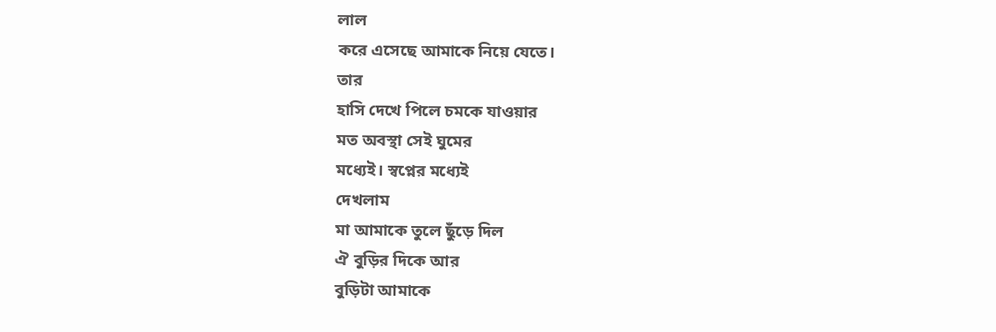লাল
করে এসেছে আমাকে নিয়ে যেতে।
তার
হাসি দেখে পিলে চমকে যাওয়ার
মত অবস্থা সেই ঘুমের
মধ্যেই। স্বপ্নের মধ্যেই
দেখলাম
মা আমাকে তুলে ছুঁড়ে দিল
ঐ বুড়ির দিকে আর
বুড়িটা আমাকে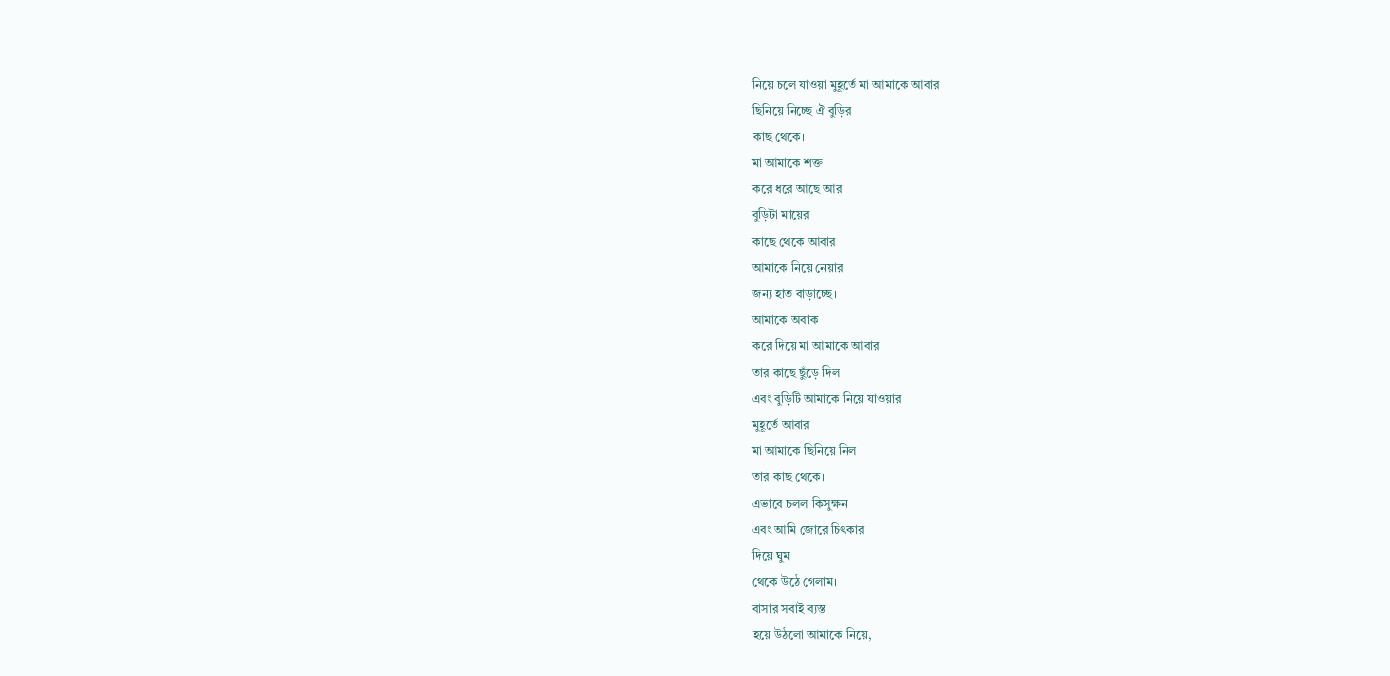নিয়ে চলে যাওয়া মুহূর্তে মা আমাকে আবার
ছিনিয়ে নিচ্ছে ঐ বুড়ির
কাছ থেকে।
মা আমাকে শক্ত
করে ধরে আছে আর
বুড়িটা মায়ের
কাছে থেকে আবার
আমাকে নিয়ে নেয়ার
জন্য হাত বাড়াচ্ছে।
আমাকে অবাক
করে দিয়ে মা আমাকে আবার
তার কাছে ছুঁড়ে দিল
এবং বুড়িটি আমাকে নিয়ে যাওয়ার
মুহূর্তে আবার
মা আমাকে ছিনিয়ে নিল
তার কাছ থেকে।
এভাবে চলল কিসুক্ষন
এবং আমি জোরে চিৎকার
দিয়ে ঘুম
থেকে উঠে গেলাম।
বাসার সবাই ব্যস্ত
হয়ে উঠলো আমাকে নিয়ে,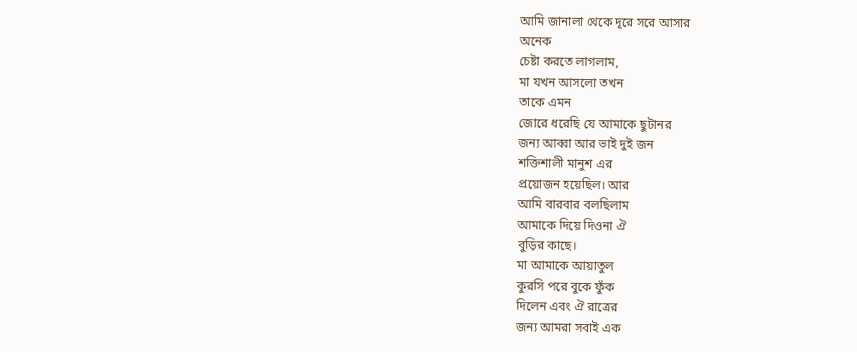আমি জানালা থেকে দূরে সরে আসার
অনেক
চেষ্টা করতে লাগলাম,
মা যখন আসলো তখন
তাকে এমন
জোরে ধরেছি যে আমাকে ছুটানর
জন্য আব্বা আর ভাই দুই জন
শক্তিশালী মানুশ এর
প্রয়োজন হয়েছিল। আর
আমি বারবার বলছিলাম
আমাকে দিয়ে দিওনা ঐ
বুড়ির কাছে।
মা আমাকে আয়াতুল
কুরসি পরে বুকে ফুঁক
দিলেন এবং ঐ রাত্রের
জন্য আমরা সবাই এক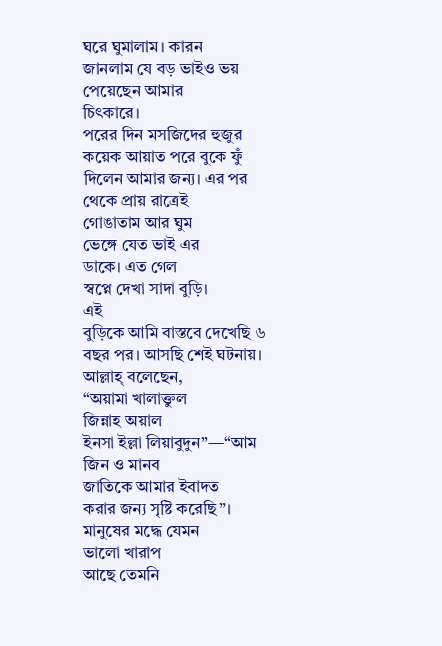ঘরে ঘুমালাম। কারন
জানলাম যে বড় ভাইও ভয়
পেয়েছেন আমার
চিৎকারে।
পরের দিন মসজিদের হুজুর
কয়েক আয়াত পরে বুকে ফুঁ
দিলেন আমার জন্য। এর পর
থেকে প্রায় রাত্রেই
গোঙাতাম আর ঘুম
ভেঙ্গে যেত ভাই এর
ডাকে। এত গেল
স্বপ্নে দেখা সাদা বুড়ি।
এই
বুড়িকে আমি বাস্তবে দেখেছি ৬
বছর পর। আসছি শেই ঘটনায়।
আল্লাহ্ বলেছেন,
“অয়ামা খালাক্তুল
জিন্নাহ অয়াল
ইনসা ইল্লা লিয়াবুদুন”—“আম
জিন ও মানব
জাতিকে আমার ইবাদত
করার জন্য সৃষ্টি করেছি”।
মানুষের মদ্ধে যেমন
ভালো খারাপ
আছে তেমনি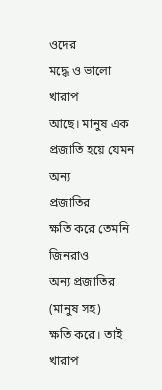ওদের
মদ্ধে ও ভালো খারাপ
আছে। মানুষ এক
প্রজাতি হয়ে যেমন অন্য
প্রজাতির
ক্ষতি করে তেমনি জিনরাও
অন্য প্রজাতির (মানুষ সহ)
ক্ষতি করে। তাই খারাপ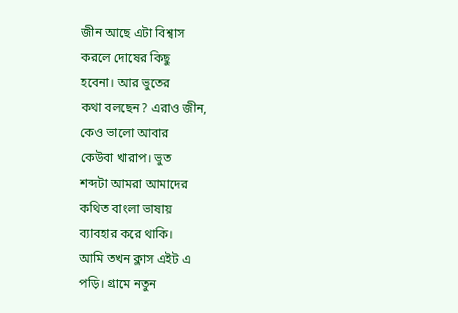জীন আছে এটা বিশ্বাস
করলে দোষের কিছু
হবেনা। আর ভুতের
কথা বলছেন? এরাও জীন,
কেও ভালো আবার
কেউবা খারাপ। ভুত
শব্দটা আমরা আমাদের
কথিত বাংলা ভাষায়
ব্যাবহার করে থাকি।
আমি তখন ক্লাস এইট এ
পড়ি। গ্রামে নতুন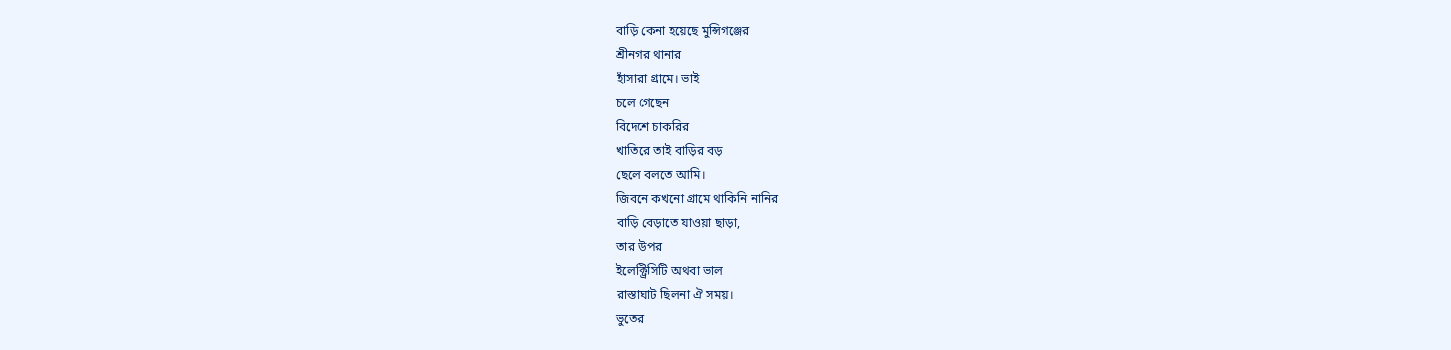বাড়ি কেনা হয়েছে মুন্সিগঞ্জের
শ্রীনগর থানার
হাঁসারা গ্রামে। ভাই
চলে গেছেন
বিদেশে চাকরির
খাতিরে তাই বাড়ির বড়
ছেলে বলতে আমি।
জিবনে কখনো গ্রামে থাকিনি নানির
বাড়ি বেড়াতে যাওয়া ছাড়া,
তার উপর
ইলেক্ট্রিসিটি অথবা ভাল
রাস্তাঘাট ছিলনা ঐ সময়।
ভুতের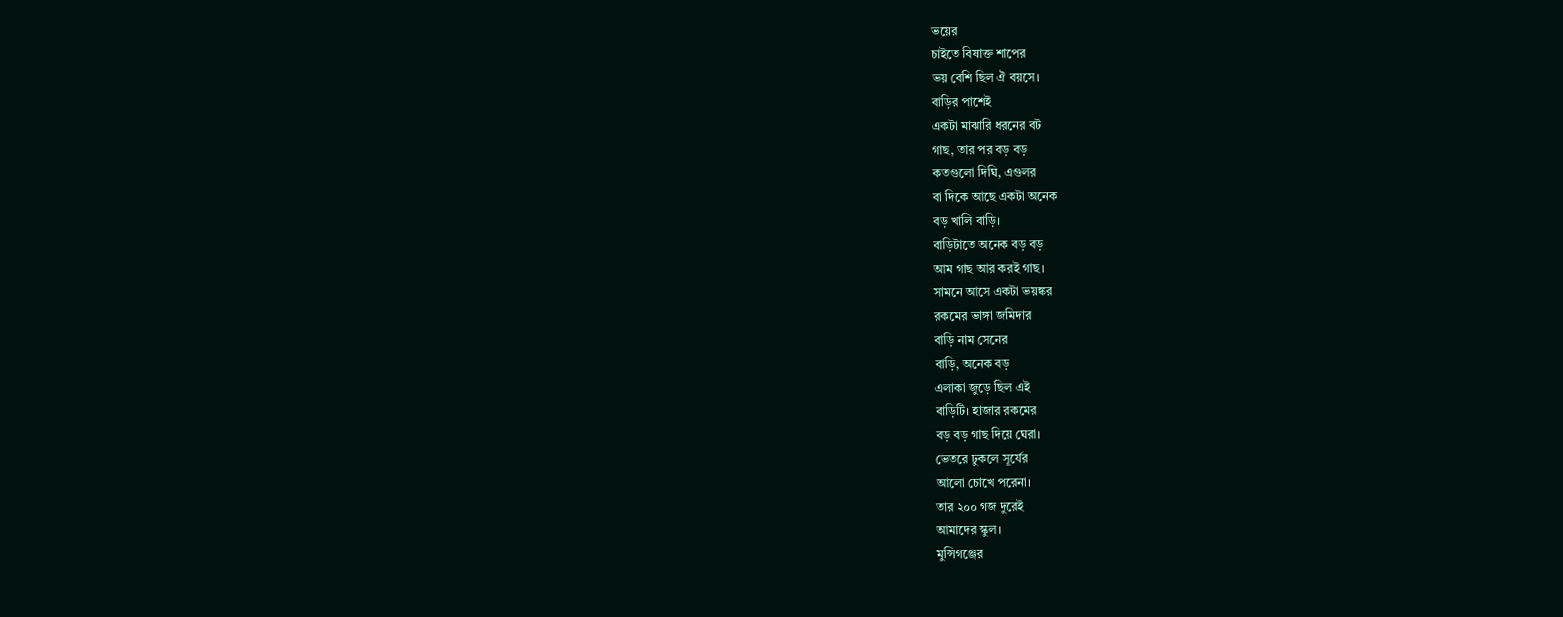ভয়ের
চাইতে বিষাক্ত শাপের
ভয় বেশি ছিল ঐ বয়সে।
বাড়ির পাশেই
একটা মাঝারি ধরনের বট
গাছ, তার পর বড় বড়
কতগুলো দিঘি, এগুলর
বা দিকে আছে একটা অনেক
বড় খালি বাড়ি।
বাড়িটাতে অনেক বড় বড়
আম গাছ আর করই গাছ।
সামনে আসে একটা ভয়ঙ্কর
রকমের ভাঙ্গা জমিদার
বাড়ি নাম সেনের
বাড়ি, অনেক বড়
এলাকা জুড়ে ছিল এই
বাড়িটি। হাজার রকমের
বড় বড় গাছ দিয়ে ঘেরা।
ভেতরে ঢুকলে সূর্যের
আলো চোখে পরেনা।
তার ২০০ গজ দুরেই
আমাদের স্কুল।
মুন্সিগঞ্জের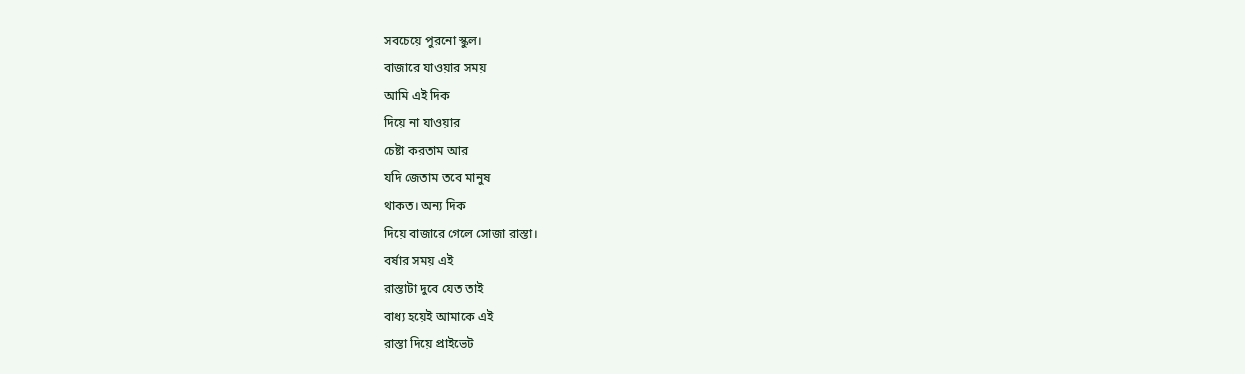সবচেয়ে পুরনো স্কুল।
বাজারে যাওয়ার সময়
আমি এই দিক
দিয়ে না যাওয়ার
চেষ্টা করতাম আর
যদি জেতাম তবে মানুষ
থাকত। অন্য দিক
দিয়ে বাজারে গেলে সোজা রাস্তা।
বর্ষার সময় এই
রাস্তাটা দুবে যেত তাই
বাধ্য হয়েই আমাকে এই
রাস্তা দিয়ে প্রাইভেট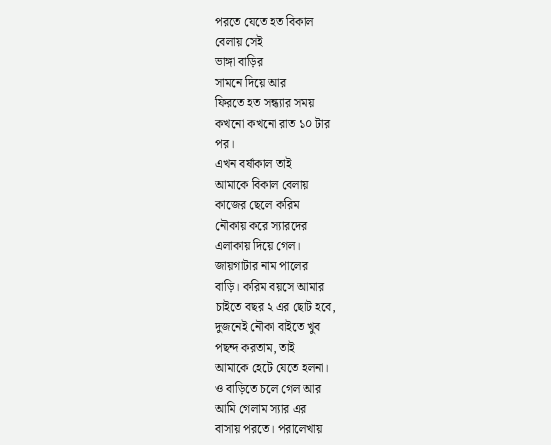পরতে যেতে হত বিকাল
বেলায় সেই
ভাঙ্গা বাড়ির
সামনে দিয়ে আর
ফিরতে হত সন্ধ্যার সময়
কখনো কখনো রাত ১০ টার
পর।
এখন বর্ষাকাল তাই
আমাকে বিকাল বেলায়
কাজের ছেলে করিম
নৌকায় করে স্যারদের
এলাকায় দিয়ে গেল।
জায়গাটার নাম পালের
বাড়ি। করিম বয়সে আমার
চাইতে বছর ২ এর ছোট হবে,
দুজনেই নৌকা বাইতে খুব
পছন্দ করতাম, তাই
আমাকে হেটে যেতে হলনা।
ও বাড়িতে চলে গেল আর
আমি গেলাম স্যার এর
বাসায় পরতে। পরালেখায়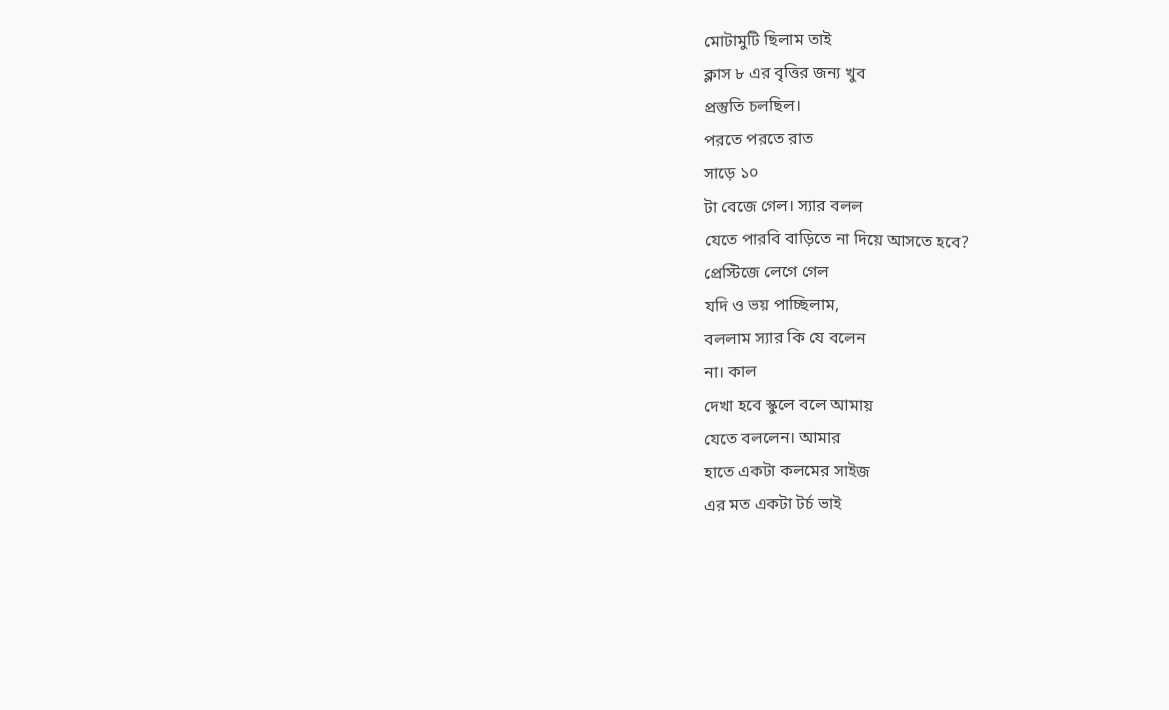মোটামুটি ছিলাম তাই
ক্লাস ৮ এর বৃত্তির জন্য খুব
প্রস্তুতি চলছিল।
পরতে পরতে রাত
সাড়ে ১০
টা বেজে গেল। স্যার বলল
যেতে পারবি বাড়িতে না দিয়ে আসতে হবে?
প্রেস্টিজে লেগে গেল
যদি ও ভয় পাচ্ছিলাম,
বললাম স্যার কি যে বলেন
না। কাল
দেখা হবে স্কুলে বলে আমায়
যেতে বললেন। আমার
হাতে একটা কলমের সাইজ
এর মত একটা টর্চ ভাই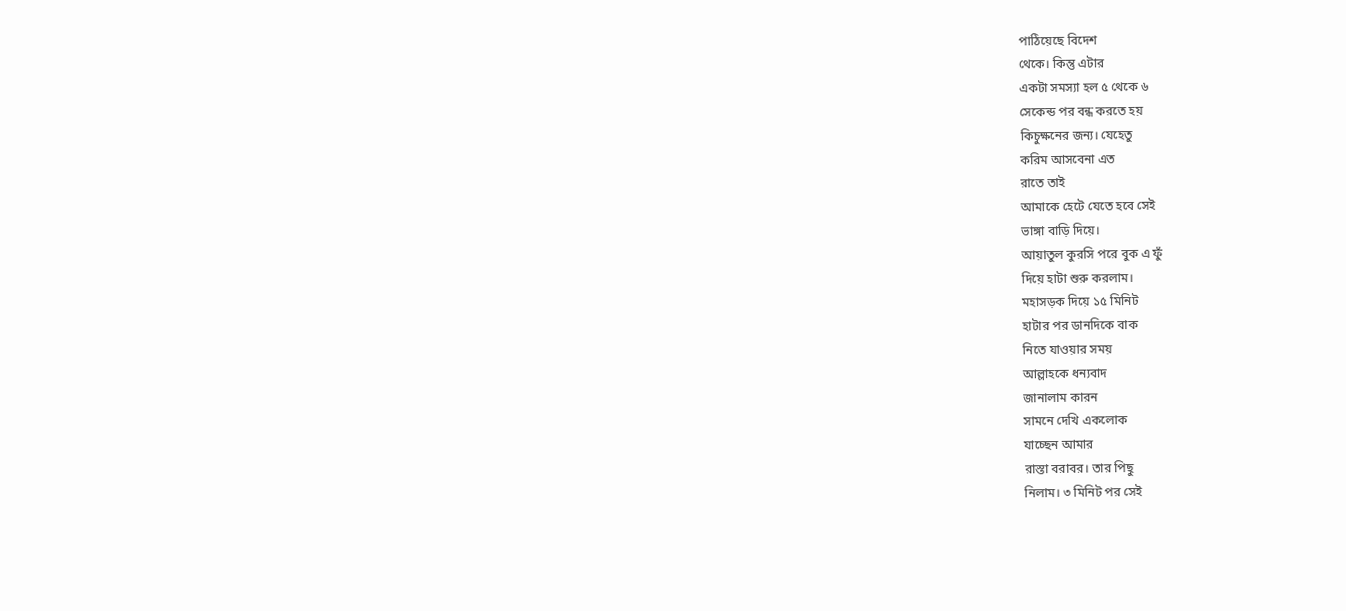পাঠিয়েছে বিদেশ
থেকে। কিন্তু এটার
একটা সমস্যা হল ৫ থেকে ৬
সেকেন্ড পর বন্ধ করতে হয়
কিচুক্ষনের জন্য। যেহেতু
করিম আসবেনা এত
রাতে তাই
আমাকে হেটে যেতে হবে সেই
ভাঙ্গা বাড়ি দিয়ে।
আয়াতুল কুরসি পরে বুক এ ফুঁ
দিয়ে হাটা শুরু করলাম।
মহাসড়ক দিয়ে ১৫ মিনিট
হাটার পর ডানদিকে বাক
নিতে যাওয়ার সময়
আল্লাহকে ধন্যবাদ
জানালাম কারন
সামনে দেখি একলোক
যাচ্ছেন আমার
রাস্তা বরাবর। তার পিছু
নিলাম। ৩ মিনিট পর সেই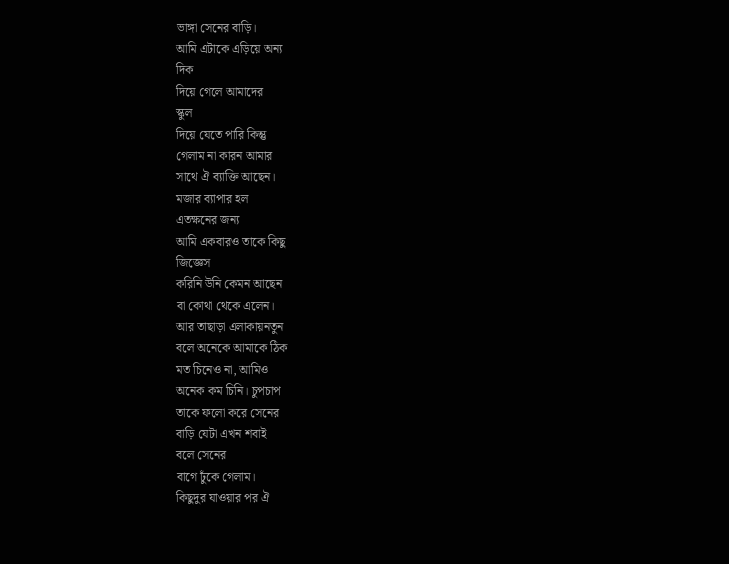ভাঙ্গা সেনের বাড়ি।
আমি এটাকে এড়িয়ে অন্য
দিক
দিয়ে গেলে আমাদের
স্কুল
দিয়ে যেতে পারি কিন্তু
গেলাম না কারন আমার
সাথে ঐ ব্যাক্তি আছেন।
মজার ব্যাপার হল
এতক্ষনের জন্য
আমি একবারও তাকে কিছু
জিজ্ঞেস
করিনি উনি কেমন আছেন
বা কোথা থেকে এলেন।
আর তাছাড়া এলাকায়নতুন
বলে অনেকে আমাকে ঠিক
মত চিনেও না, আমিও
অনেক কম চিনি। চুপচাপ
তাকে ফলো করে সেনের
বাড়ি যেটা এখন শবাই
বলে সেনের
বাগে ঢুঁকে গেলাম।
কিছুদুর যাওয়ার পর ঐ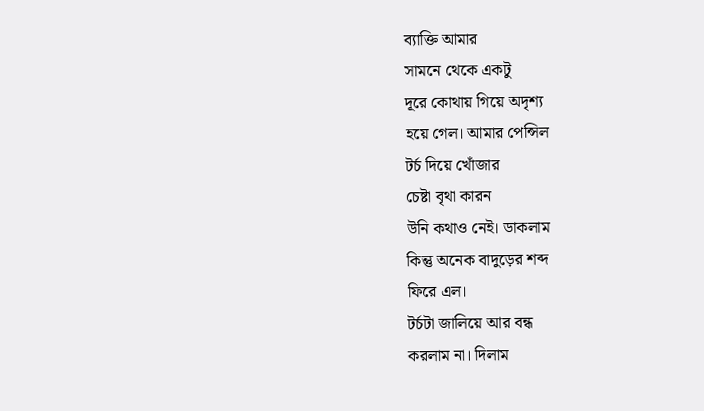ব্যাক্তি আমার
সামনে থেকে একটু
দূরে কোথায় গিয়ে অদৃশ্য
হয়ে গেল। আমার পেন্সিল
টর্চ দিয়ে খোঁজার
চেষ্টা বৃথা কারন
উনি কথাও নেই। ডাকলাম
কিন্তু অনেক বাদুড়ের শব্দ
ফিরে এল।
টর্চটা জালিয়ে আর বন্ধ
করলাম না। দিলাম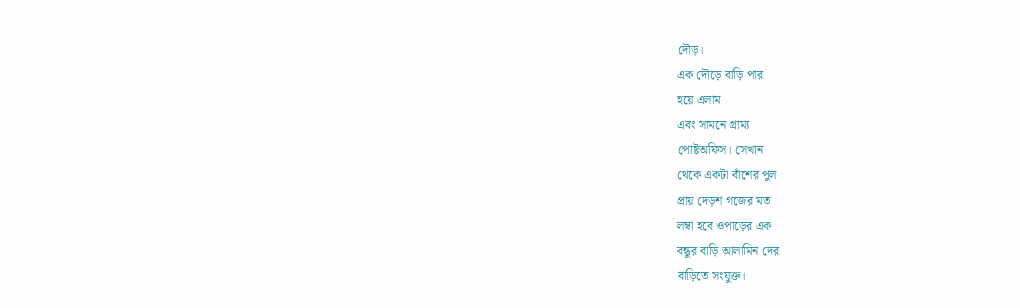দৌড়।
এক দৌড়ে বাড়ি পার
হয়ে এলাম
এবং সামনে গ্রাম্য
পোষ্টঅফিস। সেখান
থেকে একটা বাঁশের পুল
প্রায় দেড়শ গজের মত
লম্বা হবে ওপাড়ের এক
বন্ধুর বাড়ি আলামিন দের
বাড়িতে সংযুক্ত।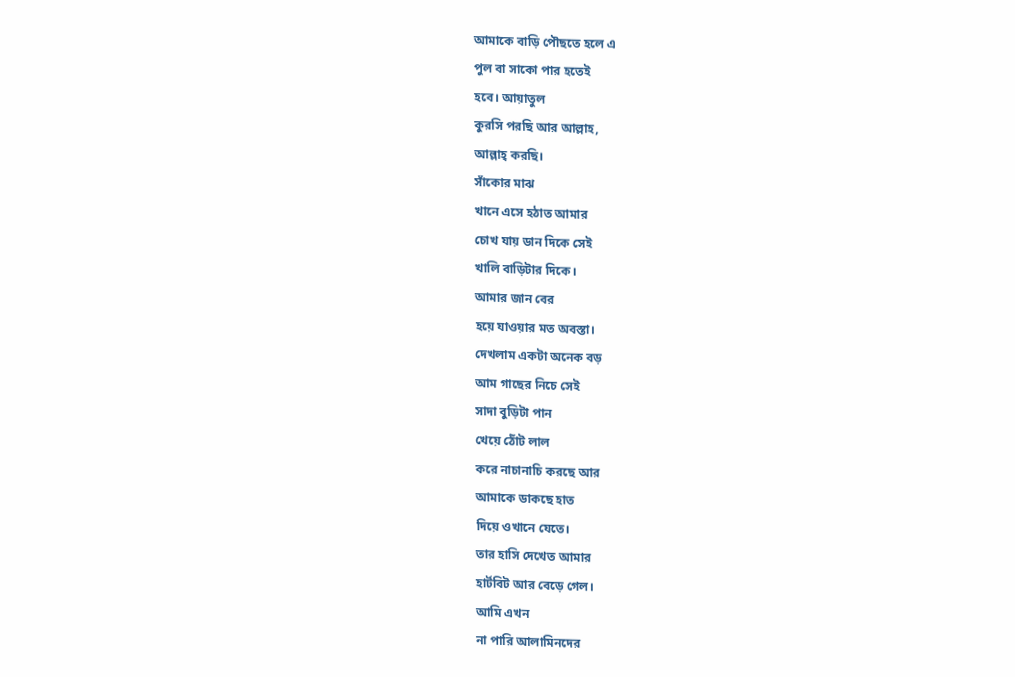আমাকে বাড়ি পৌছতে হলে এ
পুল বা সাকো পার হতেই
হবে। আয়াতুল
কুরসি পরছি আর আল্লাহ,
আল্লাহ্ করছি।
সাঁকোর মাঝ
খানে এসে হঠাত আমার
চোখ যায় ডান দিকে সেই
খালি বাড়িটার দিকে।
আমার জান বের
হয়ে যাওয়ার মত অবস্তা।
দেখলাম একটা অনেক বড়
আম গাছের নিচে সেই
সাদা বুড়িটা পান
খেয়ে ঠোঁট লাল
করে নাচানাচি করছে আর
আমাকে ডাকছে হাত
দিয়ে ওখানে যেতে।
তার হাসি দেখেত আমার
হার্টবিট আর বেড়ে গেল।
আমি এখন
না পারি আলামিনদের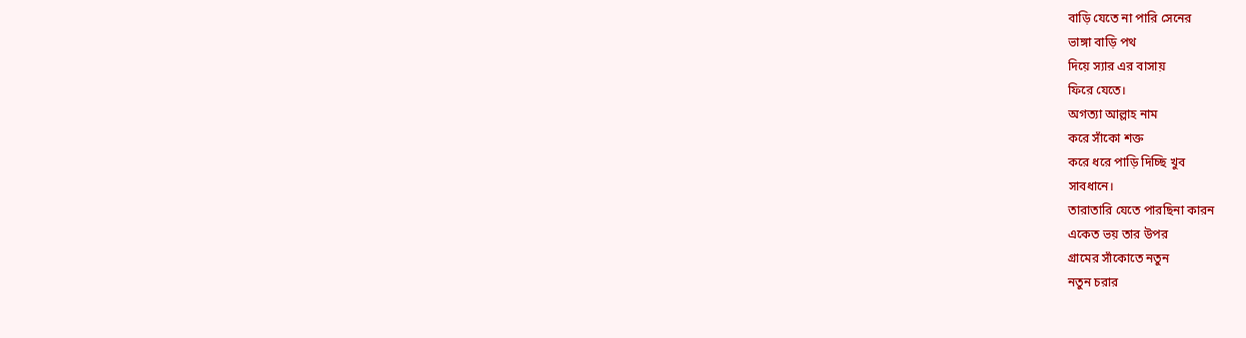বাড়ি যেতে না পারি সেনের
ভাঙ্গা বাড়ি পথ
দিয়ে স্যার এর বাসায়
ফিরে যেতে।
অগত্যা আল্লাহ নাম
করে সাঁকো শক্ত
করে ধরে পাড়ি দিচ্ছি খুব
সাবধানে।
তারাতারি যেতে পারছিনা কারন
একেত ভয় তার উপর
গ্রামের সাঁকোতে নতুন
নতুন চরার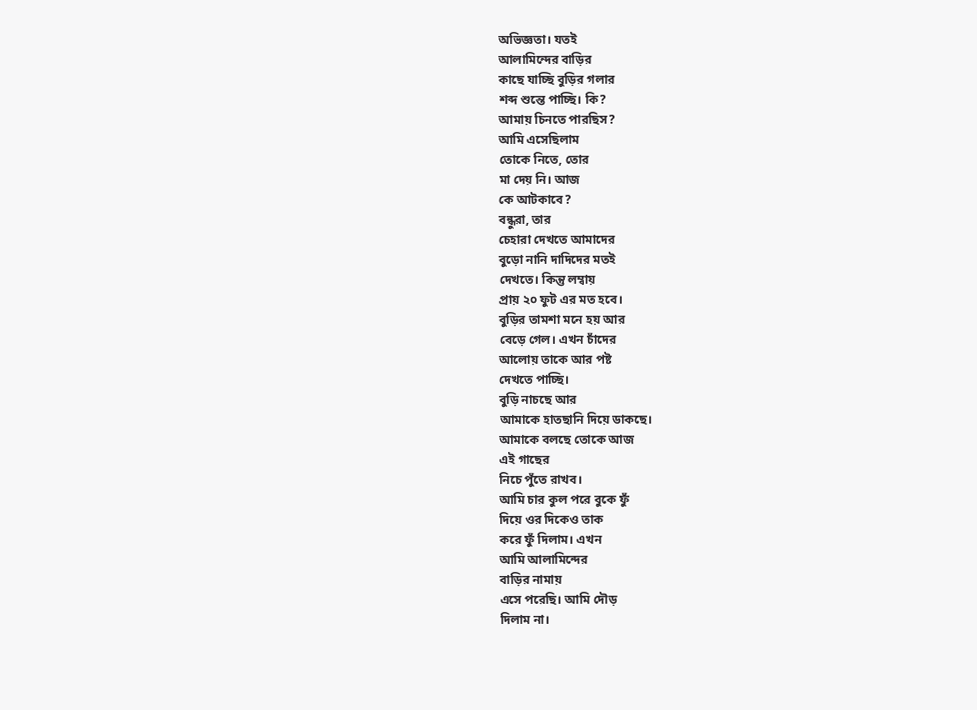অভিজ্ঞতা। যতই
আলামিন্দের বাড়ির
কাছে যাচ্ছি বুড়ির গলার
শব্দ শুন্তে পাচ্ছি। কি?
আমায় চিনতে পারছিস?
আমি এসেছিলাম
তোকে নিতে, তোর
মা দেয় নি। আজ
কে আটকাবে?
বন্ধুরা, তার
চেহারা দেখতে আমাদের
বুড়ো নানি দাদিদের মতই
দেখতে। কিন্তু লম্বায়
প্রায় ২০ ফুট এর মত হবে।
বুড়ির তামশা মনে হয় আর
বেড়ে গেল। এখন চাঁদের
আলোয় তাকে আর পষ্ট
দেখতে পাচ্ছি।
বুড়ি নাচছে আর
আমাকে হাতছানি দিয়ে ডাকছে।
আমাকে বলছে তোকে আজ
এই গাছের
নিচে পুঁতে রাখব।
আমি চার কুল পরে বুকে ফুঁ
দিয়ে ওর দিকেও তাক
করে ফুঁ দিলাম। এখন
আমি আলামিন্দের
বাড়ির নামায়
এসে পরেছি। আমি দৌড়
দিলাম না।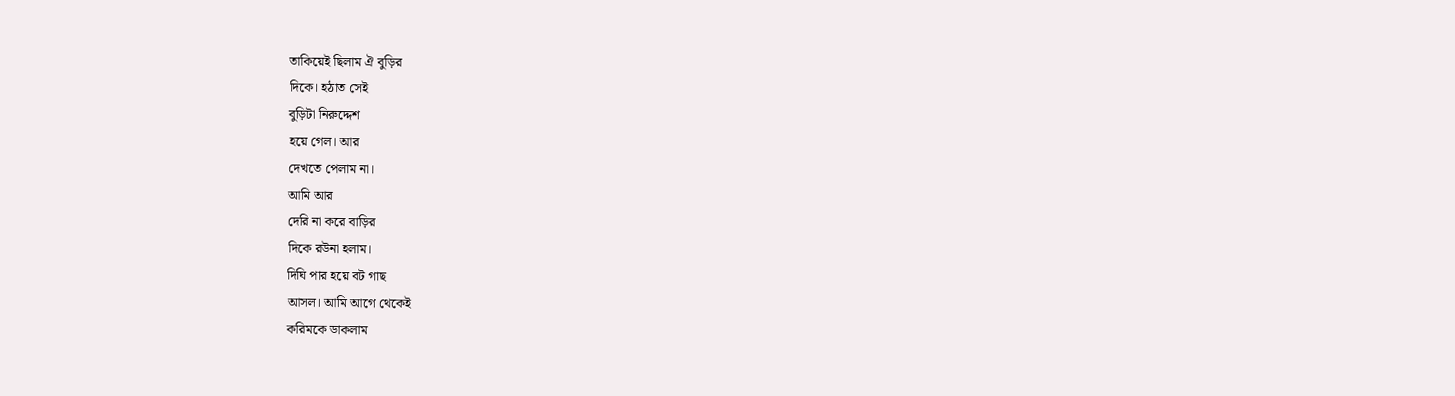তাকিয়েই ছিলাম ঐ বুড়ির
দিকে। হঠাত সেই
বুড়িটা নিরুদ্দেশ
হয়ে গেল। আর
দেখতে পেলাম না।
আমি আর
দেরি না করে বাড়ির
দিকে রউনা হলাম।
দিঘি পার হয়ে বট গাছ
আসল। আমি আগে থেকেই
করিমকে ডাকলাম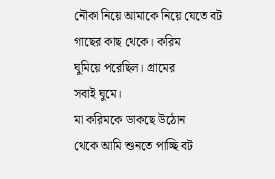নৌকা নিয়ে আমাকে নিয়ে যেতে বট
গাছের কাছ থেকে। করিম
ঘুমিয়ে পরেছিল। গ্রামের
সবাই ঘুমে।
মা করিমকে ডাকছে উঠোন
থেকে আমি শুনতে পাচ্ছি বট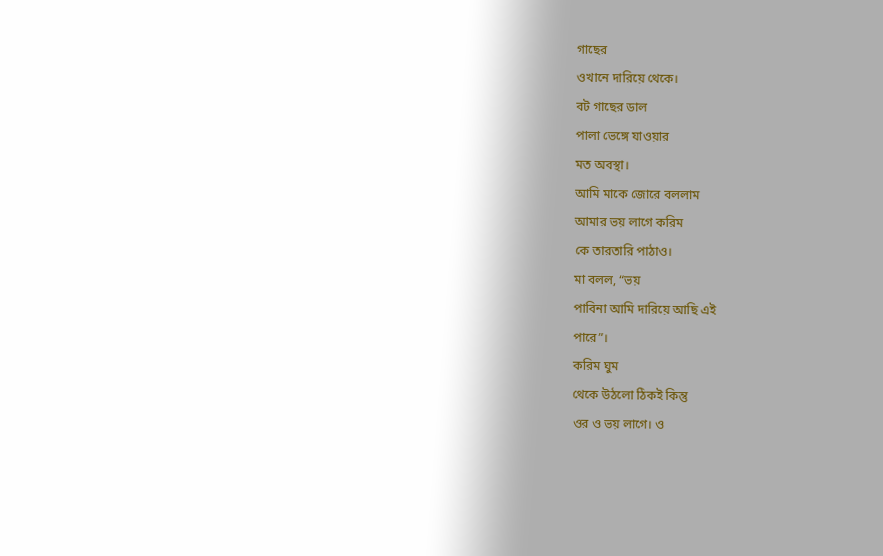গাছের
ওখানে দারিয়ে থেকে।
বট গাছের ডাল
পালা ভেঙ্গে যাওয়ার
মত অবস্থা।
আমি মাকে জোরে বললাম
আমার ভয় লাগে করিম
কে তারতারি পাঠাও।
মা বলল, “ভয়
পাবিনা আমি দারিয়ে আছি এই
পারে”।
করিম ঘুম
থেকে উঠলো ঠিকই কিন্তু
ওর ও ভয় লাগে। ও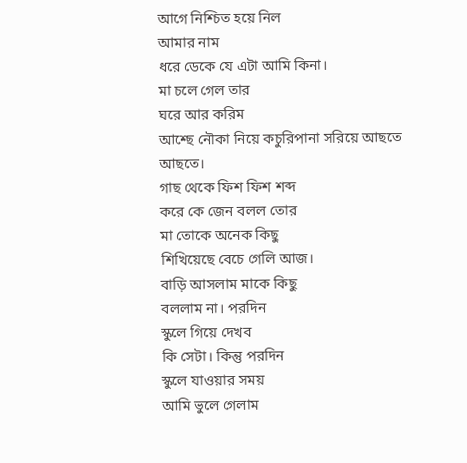আগে নিশ্চিত হয়ে নিল
আমার নাম
ধরে ডেকে যে এটা আমি কিনা।
মা চলে গেল তার
ঘরে আর করিম
আশ্ছে নৌকা নিয়ে কচুরিপানা সরিয়ে আছতে আছতে।
গাছ থেকে ফিশ ফিশ শব্দ
করে কে জেন বলল তোর
মা তোকে অনেক কিছু
শিখিয়েছে বেচে গেলি আজ।
বাড়ি আসলাম মাকে কিছু
বললাম না। পরদিন
স্কুলে গিয়ে দেখব
কি সেটা। কিন্তু পরদিন
স্কুলে যাওয়ার সময়
আমি ভুলে গেলাম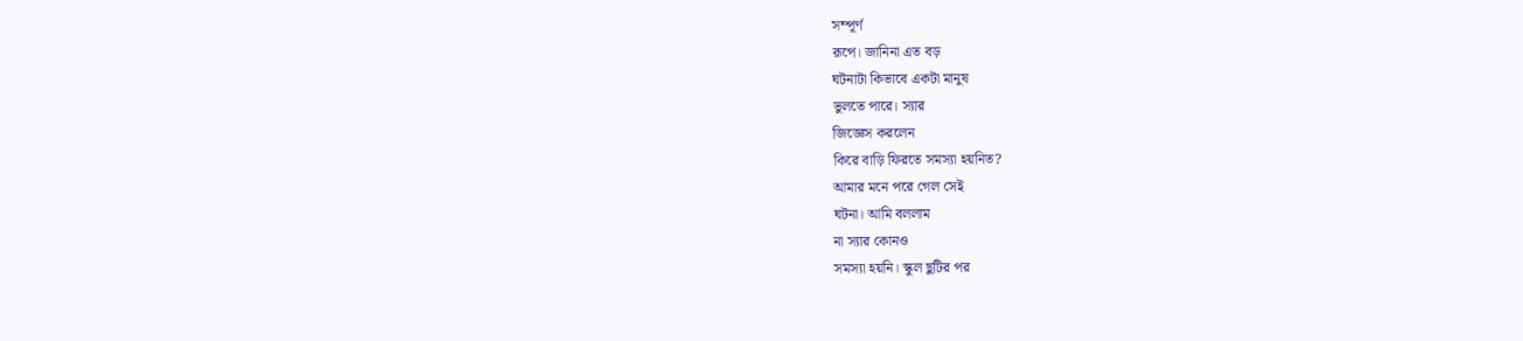সম্পূর্ণ
রূপে। জানিনা এত বড়
ঘটনাটা কিভাবে একটা মানুষ
ভুলতে পারে। স্যার
জিজ্ঞেস করলেন
কিরে বাড়ি ফিরতে সমস্যা হয়নিত?
আমার মনে পরে গেল সেই
ঘটনা। আমি বললাম
না স্যার কোনও
সমস্যা হয়নি। স্কুল ছুটির পর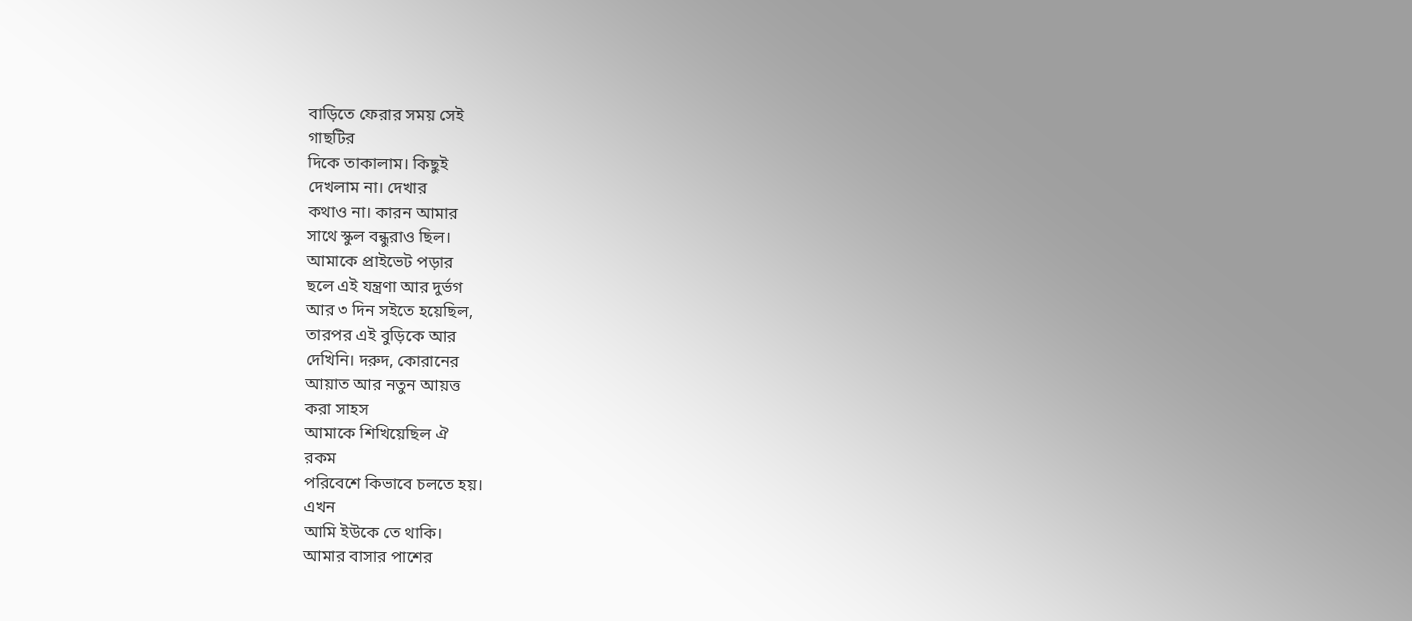বাড়িতে ফেরার সময় সেই
গাছটির
দিকে তাকালাম। কিছুই
দেখলাম না। দেখার
কথাও না। কারন আমার
সাথে স্কুল বন্ধুরাও ছিল।
আমাকে প্রাইভেট পড়ার
ছলে এই যন্ত্রণা আর দুর্ভগ
আর ৩ দিন সইতে হয়েছিল,
তারপর এই বুড়িকে আর
দেখিনি। দরুদ, কোরানের
আয়াত আর নতুন আয়ত্ত
করা সাহস
আমাকে শিখিয়েছিল ঐ
রকম
পরিবেশে কিভাবে চলতে হয়।
এখন
আমি ইউকে তে থাকি।
আমার বাসার পাশের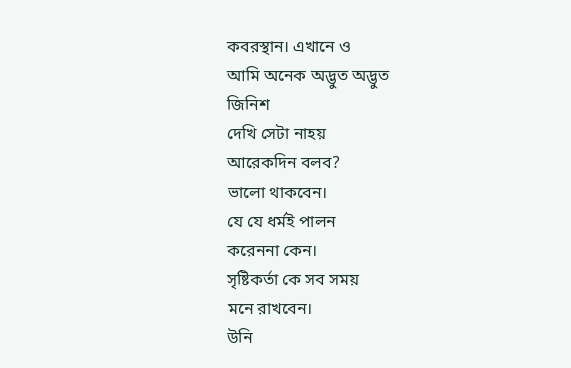কবরস্থান। এখানে ও
আমি অনেক অদ্ভুত অদ্ভুত
জিনিশ
দেখি সেটা নাহয়
আরেকদিন বলব?
ভালো থাকবেন।
যে যে ধর্মই পালন
করেননা কেন।
সৃষ্টিকর্তা কে সব সময়
মনে রাখবেন।
উনি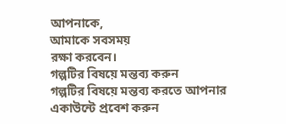আপনাকে,
আমাকে সবসময়
রক্ষা করবেন।
গল্পটির বিষয়ে মন্তব্য করুন
গল্পটির বিষয়ে মন্তব্য করতে আপনার একাউন্টে প্রবেশ করুন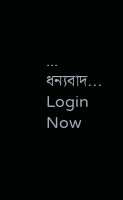... ধন্যবাদ... Login Now